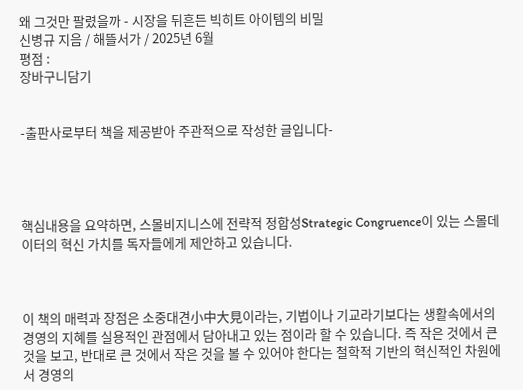왜 그것만 팔렸을까 - 시장을 뒤흔든 빅히트 아이템의 비밀
신병규 지음 / 해뜰서가 / 2025년 6월
평점 :
장바구니담기


-출판사로부터 책을 제공받아 주관적으로 작성한 글입니다-




핵심내용을 요약하면, 스몰비지니스에 전략적 정합성Strategic Congruence이 있는 스몰데이터의 혁신 가치를 독자들에게 제안하고 있습니다.



이 책의 매력과 장점은 소중대견小中大見이라는, 기법이나 기교라기보다는 생활속에서의 경영의 지혜를 실용적인 관점에서 담아내고 있는 점이라 할 수 있습니다. 즉 작은 것에서 큰 것을 보고, 반대로 큰 것에서 작은 것을 볼 수 있어야 한다는 철학적 기반의 혁신적인 차원에서 경영의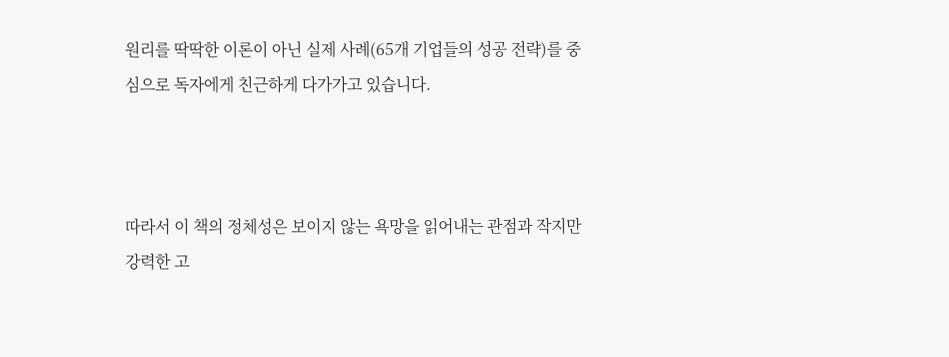원리를 딱딱한 이론이 아닌 실제 사례(65개 기업들의 성공 전략)를 중심으로 독자에게 친근하게 다가가고 있습니다.



따라서 이 책의 정체성은 보이지 않는 욕망을 읽어내는 관점과 작지만 강력한 고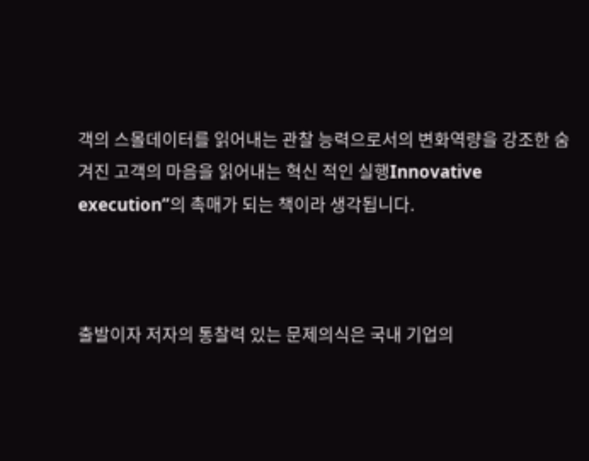객의 스몰데이터를 읽어내는 관찰 능력으로서의 변화역량을 강조한 숨겨진 고객의 마음을 읽어내는 혁신 적인 실행Innovative execution”의 촉매가 되는 책이라 생각됩니다.



출발이자 저자의 통찰력 있는 문제의식은 국내 기업의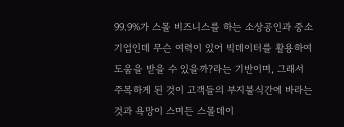99.9%가 스몰 비즈니스를 하는 소상공인과 중소기업인데 무슨 여력이 있어 빅데이터를 활용하여 도움을 받을 수 있을까?라는 기반이며, 그래서 주목하게 된 것이 고객들의 부지불식간에 바라는 것과 욕망이 스며든 스몰데이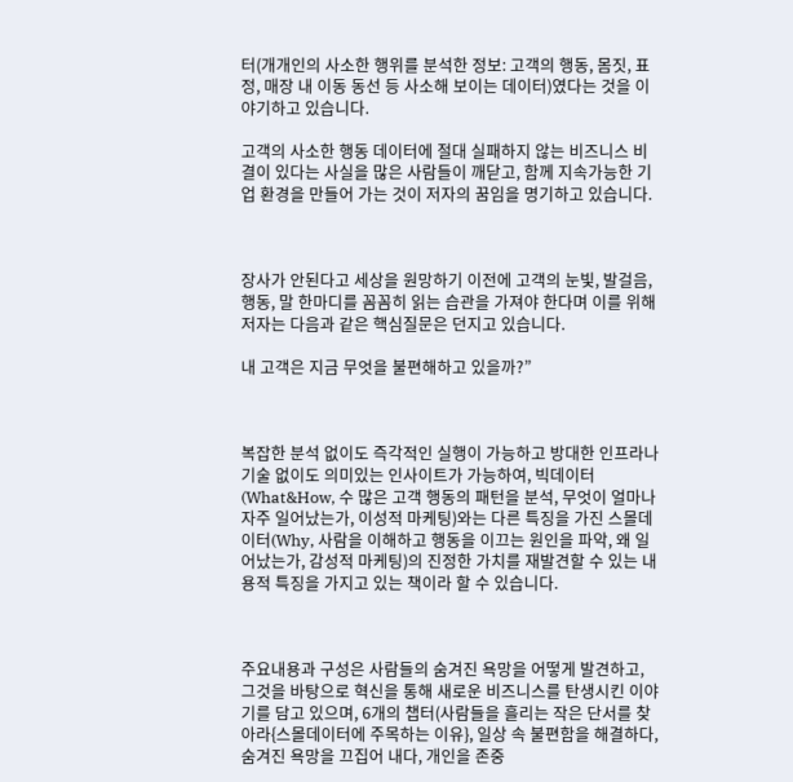터(개개인의 사소한 행위를 분석한 정보: 고객의 행동, 몸짓, 표정, 매장 내 이동 동선 등 사소해 보이는 데이터)였다는 것을 이야기하고 있습니다.

고객의 사소한 행동 데이터에 절대 실패하지 않는 비즈니스 비결이 있다는 사실을 많은 사람들이 깨닫고, 함께 지속가능한 기업 환경을 만들어 가는 것이 저자의 꿈임을 명기하고 있습니다.



장사가 안된다고 세상을 원망하기 이전에 고객의 눈빛, 발걸음, 행동, 말 한마디를 꼼꼼히 읽는 습관을 가져야 한다며 이를 위해 저자는 다음과 같은 핵심질문은 던지고 있습니다.

내 고객은 지금 무엇을 불편해하고 있을까?”



복잡한 분석 없이도 즉각적인 실행이 가능하고 방대한 인프라나 기술 없이도 의미있는 인사이트가 가능하여, 빅데이터(What&How, 수 많은 고객 행동의 패턴을 분석, 무엇이 얼마나 자주 일어났는가, 이성적 마케팅)와는 다른 특징을 가진 스몰데이터(Why, 사람을 이해하고 행동을 이끄는 원인을 파악, 왜 일어났는가, 감성적 마케팅)의 진정한 가치를 재발견할 수 있는 내용적 특징을 가지고 있는 책이라 할 수 있습니다.



주요내용과 구성은 사람들의 숨겨진 욕망을 어떻게 발견하고, 그것을 바탕으로 혁신을 통해 새로운 비즈니스를 탄생시킨 이야기를 담고 있으며, 6개의 챕터(사람들을 흘리는 작은 단서를 찾아라{스몰데이터에 주목하는 이유}, 일상 속 불편함을 해결하다, 숨겨진 욕망을 끄집어 내다, 개인을 존중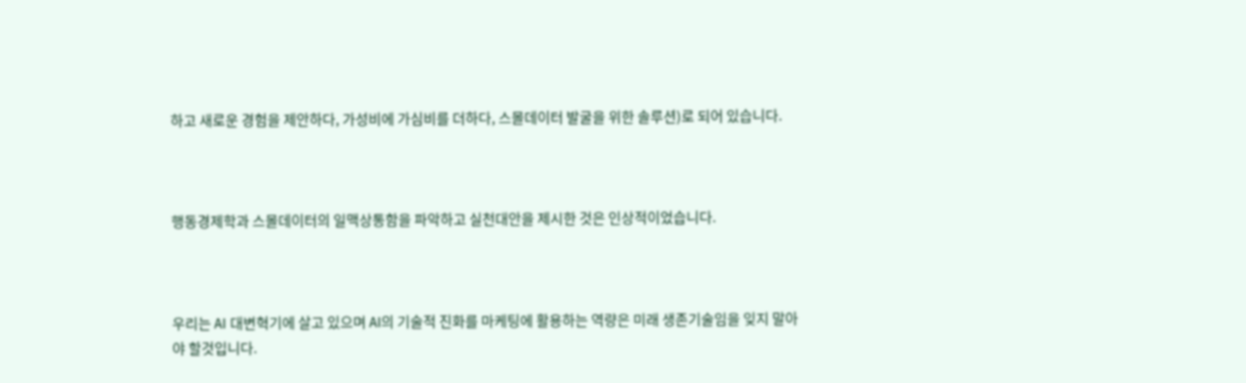하고 새로운 경험을 제안하다, 가성비에 가심비를 더하다, 스몰데이터 발굴을 위한 솔루션)로 되어 있습니다.



행동경제학과 스몰데이터의 일맥상통함을 파악하고 실천대안을 제시한 것은 인상적이었습니다.



우리는 AI 대변혁기에 살고 있으며 AI의 기술적 진화를 마케팅에 활용하는 역량은 미래 생존기술임을 잊지 말아야 할것입니다.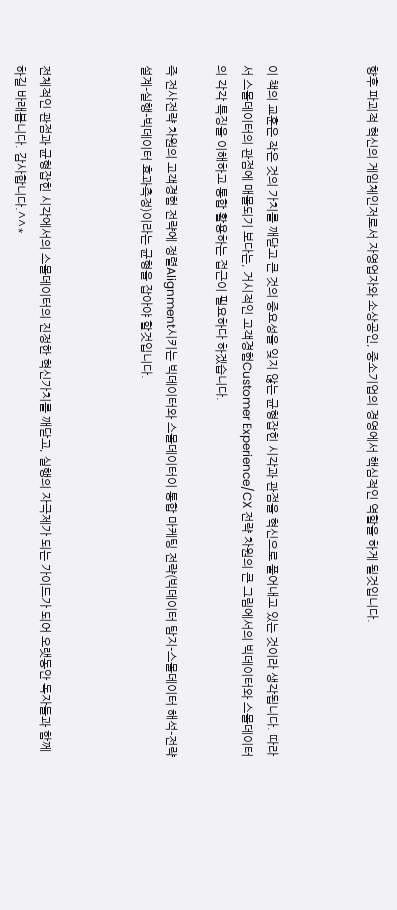향후 파괴적 혁신의 게임체인저로서 자영업자와 소상공인, 중소기업의 경영에서 핵심적인 역할을 하게 될것입니다.



이 책의 교훈은 작은 것의 가치를 깨닫고 큰 것의 중요성을 잊지 않는 균형잡힌 시각과 관점을 혁신으로 풀어내고 있는 것이라 생각됩니다. 따라서 스몰데이터의 관점에 매몰되기 보다는, 거시적인 고객경험Customer Experience/CX 전략 차원의 큰 그림에서의 빅데이터와 스몰데이터의 각각 특징을 이해하고 통합 활용하는 접근이 필요하다 하겠습니다.

즉 전사전략 차원의 고객경험 전략에 정렬Alignment시키는 빅데이터와 스몰데이터이 통합 마케팅 전략(빅데이터 탐지-스몰데이터 해석-전략설계-실행-빅데이터 효과측정)이라는 균형을 잡아야 할것입니다.



전체적인 관점과 균형잡힌 시각에서의 스몰데이터의 진정한 혁신가치를 깨닫고, 실행의 자극제가 되는 가이드가 되어 오랫동안 독자들과 함께하길 바래봅니다. 감사합니다.^^*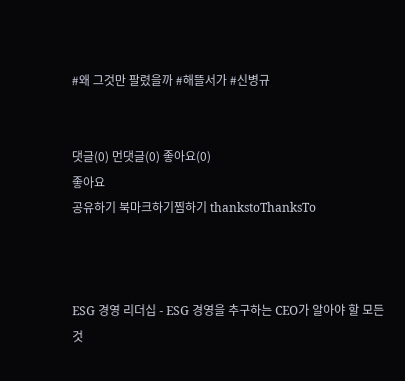#왜 그것만 팔렸을까 #해뜰서가 #신병규


댓글(0) 먼댓글(0) 좋아요(0)
좋아요
공유하기 북마크하기찜하기 thankstoThanksTo



ESG 경영 리더십 - ESG 경영을 추구하는 CEO가 알아야 할 모든 것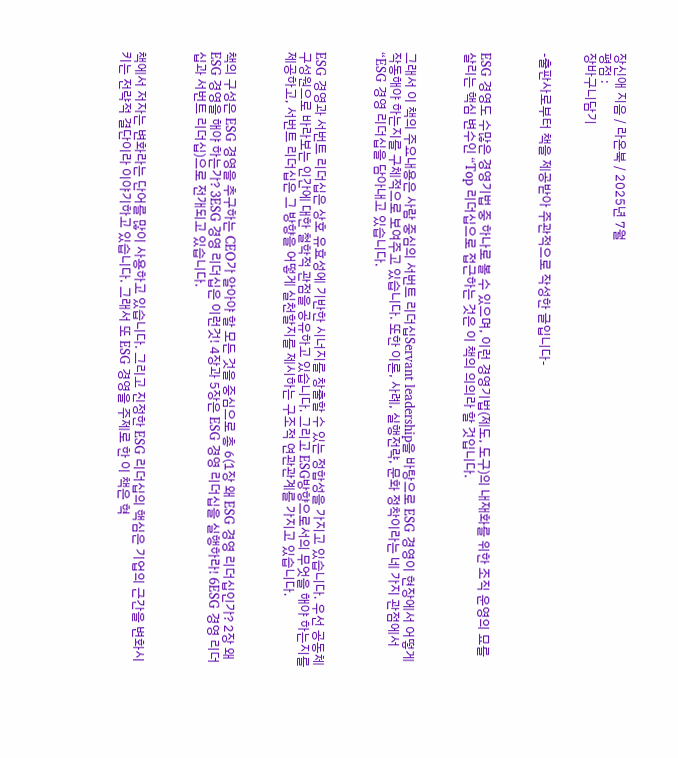장신애 지음 / 라온북 / 2025년 7월
평점 :
장바구니담기


-출판사로부터 책을 제공받아 주관적으로 작성한 글입니다-



ESG 경영도 수많은 경영기법 중 하나로 볼 수 있으며, 이런 경영기법(제도, 도구)의 내재화를 위한 조직 운영의 묘를 살리는 핵심 변수인 “Top 리더십으로 접근하는 것은 이 책의 의의라 할 것입니다.



그래서 이 책의 주요내용은 사람 중심의 서번트 리더십Servant leadership을 바탕으로 ESG 경영이 현장에서 어떻게 작동해야 하는지를 구체적으로 보여주고 있습니다. 또한 이론, 사례, 실행전략, 문화 정착이라는 네 가지 관점에서 “ESG 경영 리더십을 담아내고 있습니다.



ESG 경영과 서번트 리더십은 상호 유효성에 기반한 시너지를 창출할 수 있는 정합성을 가지고 있습니다. 우선 공동체 구성원으로 바라보는 인간에 대한 철학적 관점을 공유하고 있습니다. 그리고 ESG방향으로서의 무엇을 해야 하는지를 제공하고, 서번트 리더십은 그 방향을 어떻게 실천할지를 제시하는 구조적 연관관계를 가지고 있습니다.



책의 구성은 ESG 경영을 추구하는 CEO가 알아야 할 모든 것을 중심으로 총 6(1장 왜 ESG 경영 리더십인가? 2장 왜 ESG 경영을 해야 하는가? 3ESG 경영 리더십은 이런것! 4장과 5장은 ESG 경영 리더십을 실행하라! 6ESG 경영 리더십과 서번트 리더십)으로 전개되고 있습니다.



책에서 저자는 변화라는 단어를 많이 사용하고 있습니다. 그리고 진정한 ESG 리더십의 핵심은 기업의 근간을 변화시키는 전략적 결단이라 이야기하고 있습니다. 그래서 또 ESG 경영을 주제로 한 이 책은 혁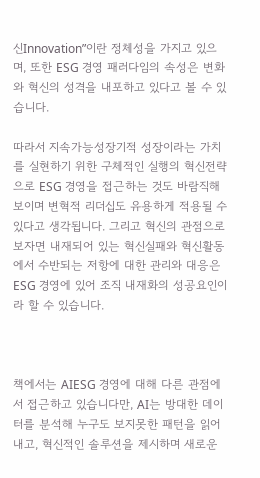신Innovation”이란 정체성을 가지고 있으며, 또한 ESG 경영 패러다임의 속성은 변화와 혁신의 성격을 내포하고 있다고 볼 수 있습니다.

따라서 지속가능성장기적 성장이라는 가치를 실현하기 위한 구체적인 실행의 혁신전략으로 ESG 경영을 접근하는 것도 바람직해 보이며 변혁적 리더십도 유용하게 적용될 수 있다고 생각됩니다. 그리고 혁신의 관점으로 보자면 내재되어 있는 혁신실패와 혁신활동에서 수반되는 저항에 대한 관리와 대응은 ESG 경영에 있어 조직 내재화의 성공요인이라 할 수 있습니다.



책에서는 AIESG 경영에 대해 다른 관점에서 접근하고 있습니다만, AI는 방대한 데이터를 분석해 누구도 보지못한 패턴을 읽어내고, 혁신적인 솔루션을 제시하며 새로운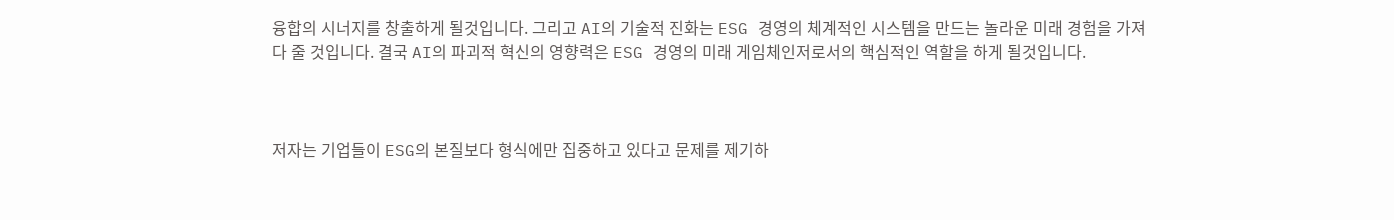융합의 시너지를 창출하게 될것입니다. 그리고 AI의 기술적 진화는 ESG 경영의 체계적인 시스템을 만드는 놀라운 미래 경험을 가져다 줄 것입니다. 결국 AI의 파괴적 혁신의 영향력은 ESG 경영의 미래 게임체인저로서의 핵심적인 역할을 하게 될것입니다.



저자는 기업들이 ESG의 본질보다 형식에만 집중하고 있다고 문제를 제기하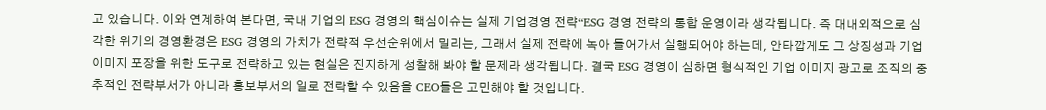고 있습니다. 이와 연계하여 본다면, 국내 기업의 ESG 경영의 핵심이슈는 실제 기업경영 전략“ESG 경영 전략의 통합 운영이라 생각됩니다. 즉 대내외적으로 심각한 위기의 경영환경은 ESG 경영의 가치가 전략적 우선순위에서 밀리는, 그래서 실제 전략에 녹아 들어가서 실행되어야 하는데, 안타깝게도 그 상징성과 기업 이미지 포장을 위한 도구로 전략하고 있는 현실은 진지하게 성찰해 봐야 할 문제라 생각됩니다. 결국 ESG 경영이 심하면 형식적인 기업 이미지 광고로 조직의 중추적인 전략부서가 아니라 홍보부서의 일로 전락할 수 있음을 CEO들은 고민해야 할 것입니다.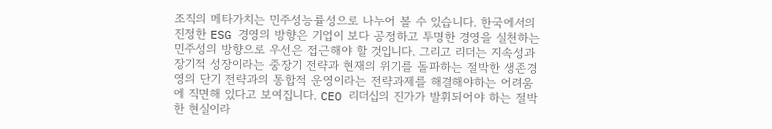조직의 메타가치는 민주성능률성으로 나누어 볼 수 있습니다. 한국에서의 진정한 ESG 경영의 방향은 기업이 보다 공정하고 투명한 경영을 실천하는 민주성의 방향으로 우선은 접근해야 할 것입니다. 그리고 리더는 지속성과 장기적 성장이라는 중장기 전략과 현재의 위기를 돌파하는 절박한 생존경영의 단기 전략과의 통합적 운영이라는 전략과제를 해결해야하는 어려움에 직면해 있다고 보여집니다. CEO 리더십의 진가가 발휘되어야 하는 절박한 현실이라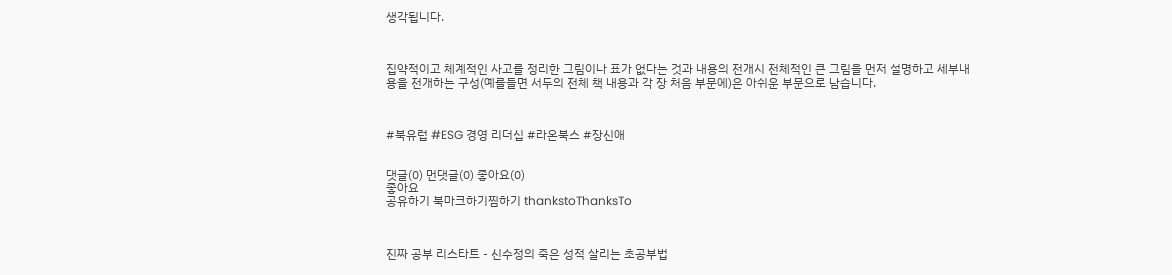생각됩니다.



집약적이고 체계적인 사고를 정리한 그림이나 표가 없다는 것과 내용의 전개시 전체적인 큰 그림을 먼저 설명하고 세부내용을 전개하는 구성(예를들면 서두의 전체 책 내용과 각 장 처음 부문에)은 아쉬운 부문으로 남습니다.



#북유럽 #ESG 경영 리더십 #라온북스 #장신애


댓글(0) 먼댓글(0) 좋아요(0)
좋아요
공유하기 북마크하기찜하기 thankstoThanksTo



진짜 공부 리스타트 - 신수정의 죽은 성적 살리는 초공부법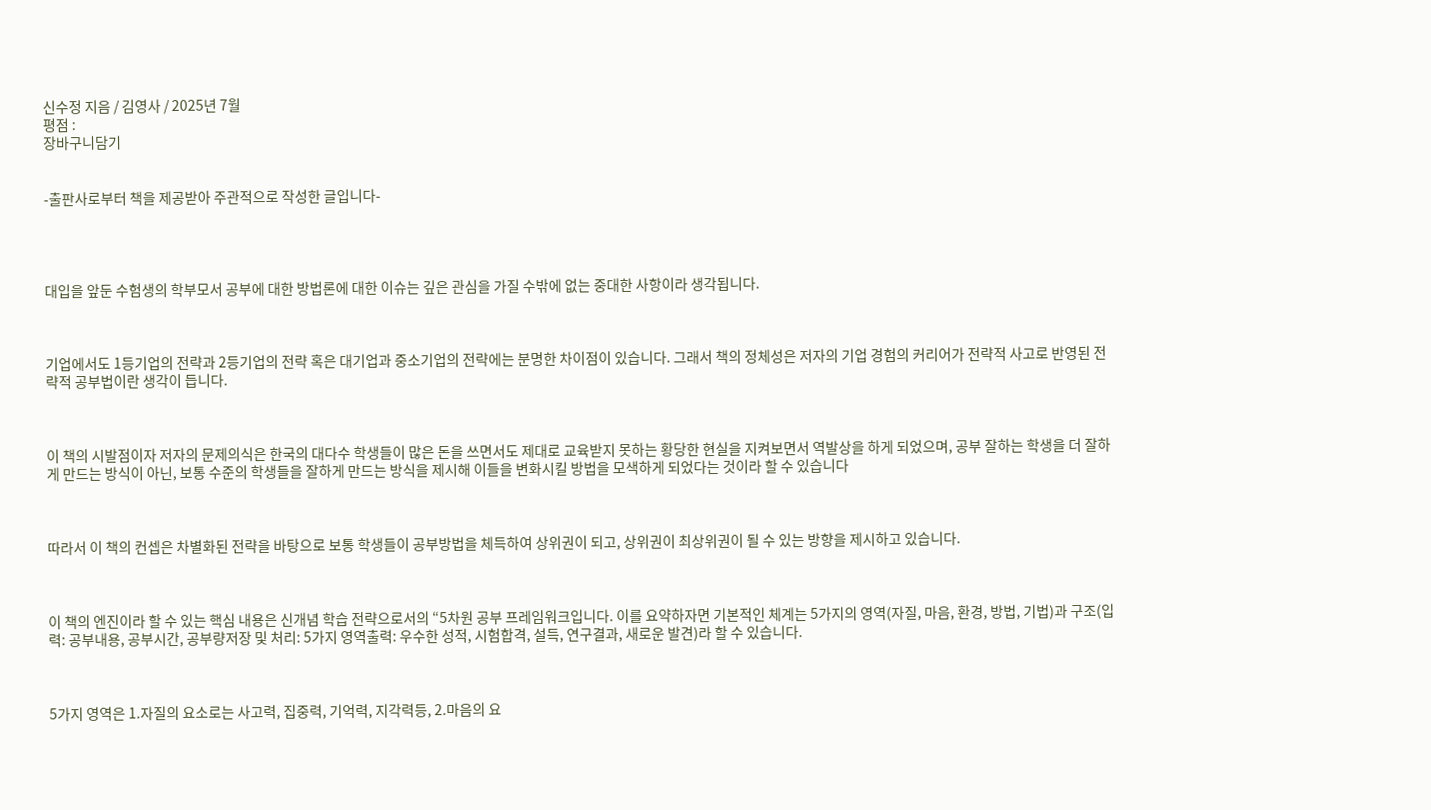신수정 지음 / 김영사 / 2025년 7월
평점 :
장바구니담기


-출판사로부터 책을 제공받아 주관적으로 작성한 글입니다-




대입을 앞둔 수험생의 학부모서 공부에 대한 방법론에 대한 이슈는 깊은 관심을 가질 수밖에 없는 중대한 사항이라 생각됩니다.



기업에서도 1등기업의 전략과 2등기업의 전략 혹은 대기업과 중소기업의 전략에는 분명한 차이점이 있습니다. 그래서 책의 정체성은 저자의 기업 경험의 커리어가 전략적 사고로 반영된 전략적 공부법이란 생각이 듭니다.



이 책의 시발점이자 저자의 문제의식은 한국의 대다수 학생들이 많은 돈을 쓰면서도 제대로 교육받지 못하는 황당한 현실을 지켜보면서 역발상을 하게 되었으며, 공부 잘하는 학생을 더 잘하게 만드는 방식이 아닌, 보통 수준의 학생들을 잘하게 만드는 방식을 제시해 이들을 변화시킬 방법을 모색하게 되었다는 것이라 할 수 있습니다



따라서 이 책의 컨셉은 차별화된 전략을 바탕으로 보통 학생들이 공부방법을 체득하여 상위권이 되고, 상위권이 최상위권이 될 수 있는 방향을 제시하고 있습니다.



이 책의 엔진이라 할 수 있는 핵심 내용은 신개념 학습 전략으로서의 “5차원 공부 프레임워크입니다. 이를 요약하자면 기본적인 체계는 5가지의 영역(자질, 마음, 환경, 방법, 기법)과 구조(입력: 공부내용, 공부시간, 공부량저장 및 처리: 5가지 영역출력: 우수한 성적, 시험합격, 설득, 연구결과, 새로운 발견)라 할 수 있습니다.



5가지 영역은 1.자질의 요소로는 사고력, 집중력, 기억력, 지각력등, 2.마음의 요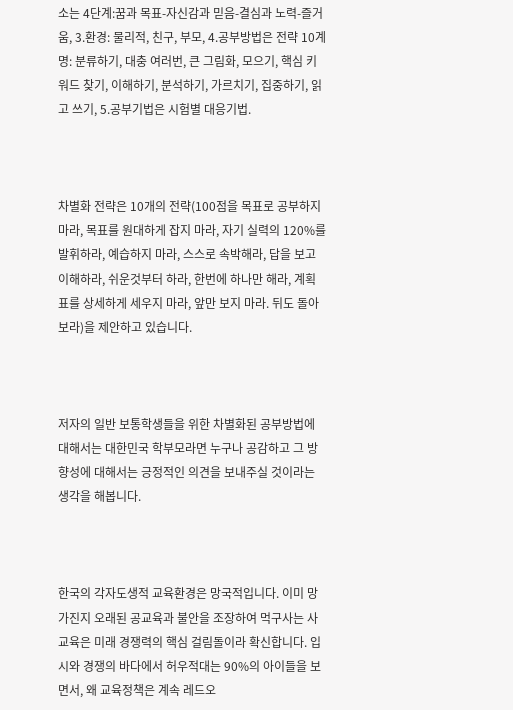소는 4단계:꿈과 목표-자신감과 믿음-결심과 노력-즐거움, 3.환경: 물리적, 친구, 부모, 4.공부방법은 전략 10계명: 분류하기, 대충 여러번, 큰 그림화, 모으기, 핵심 키워드 찾기, 이해하기, 분석하기, 가르치기, 집중하기, 읽고 쓰기, 5.공부기법은 시험별 대응기법.



차별화 전략은 10개의 전략(100점을 목표로 공부하지 마라, 목표를 원대하게 잡지 마라, 자기 실력의 120%를 발휘하라, 예습하지 마라, 스스로 속박해라, 답을 보고 이해하라, 쉬운것부터 하라, 한번에 하나만 해라, 계획표를 상세하게 세우지 마라, 앞만 보지 마라. 뒤도 돌아보라)을 제안하고 있습니다.



저자의 일반 보통학생들을 위한 차별화된 공부방법에 대해서는 대한민국 학부모라면 누구나 공감하고 그 방향성에 대해서는 긍정적인 의견을 보내주실 것이라는 생각을 해봅니다.



한국의 각자도생적 교육환경은 망국적입니다. 이미 망가진지 오래된 공교육과 불안을 조장하여 먹구사는 사교육은 미래 경쟁력의 핵심 걸림돌이라 확신합니다. 입시와 경쟁의 바다에서 허우적대는 90%의 아이들을 보면서, 왜 교육정책은 계속 레드오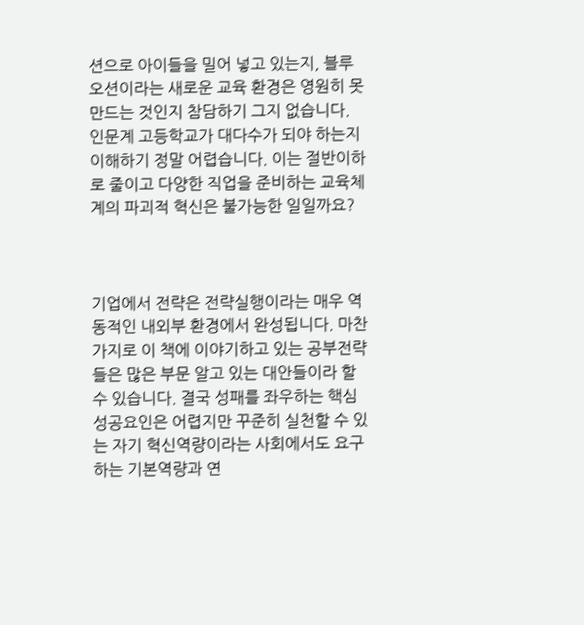션으로 아이들을 밀어 넣고 있는지, 블루오션이라는 새로운 교육 환경은 영원히 못 만드는 것인지 참담하기 그지 없습니다. 인문계 고등학교가 대다수가 되야 하는지 이해하기 정말 어렵습니다. 이는 절반이하로 줄이고 다양한 직업을 준비하는 교육체계의 파괴적 혁신은 불가능한 일일까요?



기업에서 전략은 전략실행이라는 매우 역동적인 내외부 환경에서 완성됩니다. 마찬가지로 이 책에 이야기하고 있는 공부전략들은 많은 부문 알고 있는 대안들이라 할 수 있습니다. 결국 성패를 좌우하는 핵심성공요인은 어렵지만 꾸준히 실천할 수 있는 자기 혁신역량이라는 사회에서도 요구하는 기본역량과 연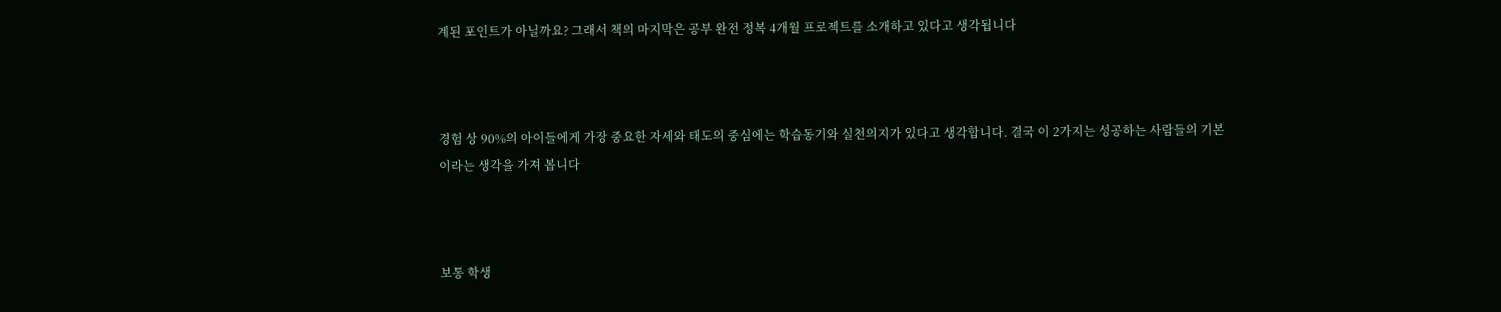계된 포인트가 아닐까요? 그래서 책의 마지막은 공부 완전 정복 4개월 프로젝트를 소개하고 있다고 생각됩니다



경험 상 90%의 아이들에게 가장 중요한 자세와 태도의 중심에는 학습동기와 실천의지가 있다고 생각합니다. 결국 이 2가지는 성공하는 사람들의 기본이라는 생각을 가져 봅니다



보통 학생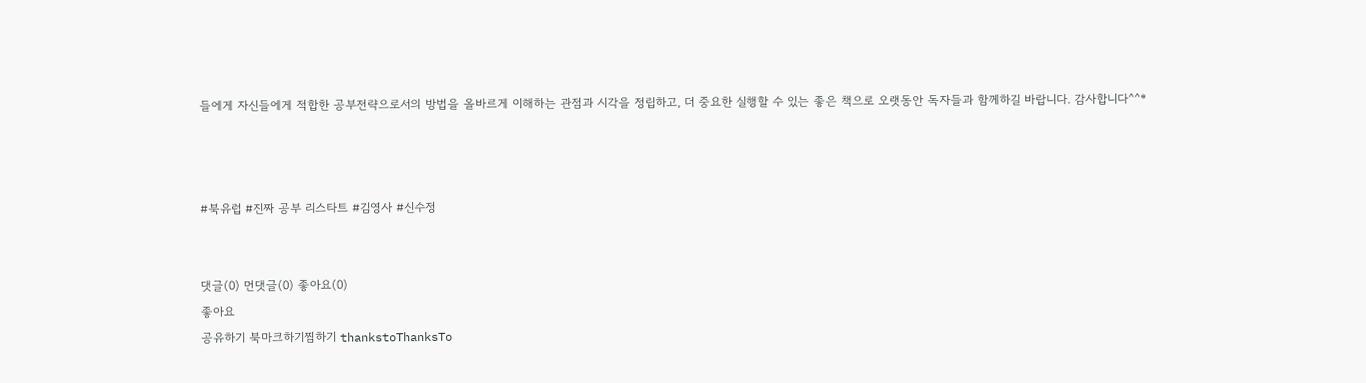들에게 자신들에게 적합한 공부전략으로서의 방법을 올바르게 이해하는 관점과 시각을 정립하고, 더 중요한 실행할 수 있는 좋은 책으로 오랫동안 독자들과 함께하길 바랍니다. 감사합니다^^*



#북유럽 #진짜 공부 리스타트 #김영사 #신수정


댓글(0) 먼댓글(0) 좋아요(0)
좋아요
공유하기 북마크하기찜하기 thankstoThanksTo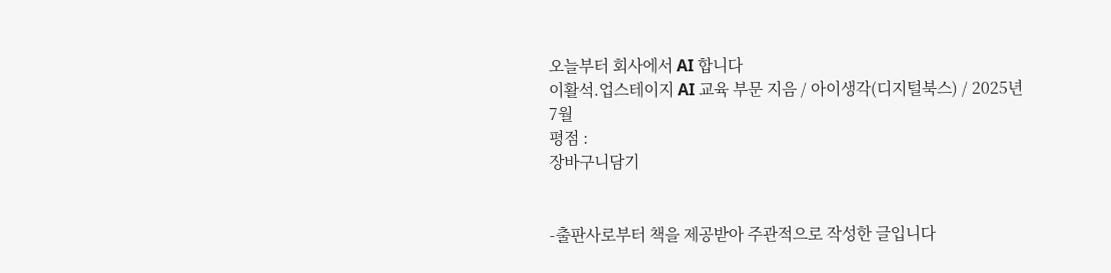오늘부터 회사에서 AI 합니다
이활석.업스테이지 AI 교육 부문 지음 / 아이생각(디지털북스) / 2025년 7월
평점 :
장바구니담기


-출판사로부터 책을 제공받아 주관적으로 작성한 글입니다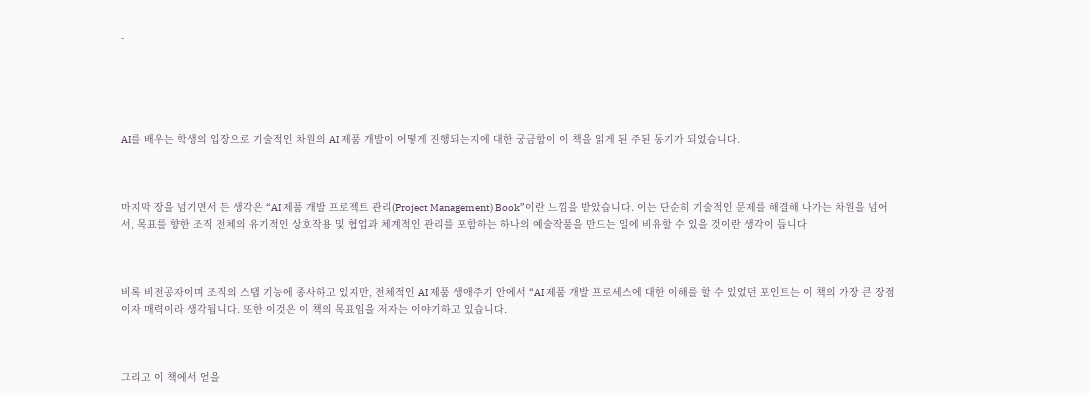-





AI를 배우는 학생의 입장으로 기술적인 차원의 AI 제품 개발이 어떻게 진행되는지에 대한 궁금함이 이 책을 읽게 된 주된 동기가 되었습니다.



마지막 장을 넘기면서 든 생각은 “AI 제품 개발 프로젝트 관리(Project Management) Book”이란 느낌을 받았습니다. 이는 단순히 기술적인 문제를 해결해 나가는 차원을 넘어서, 목표를 향한 조직 전체의 유기적인 상호작용 및 협업과 체계적인 관리를 포함하는 하나의 예술작품을 만드는 일에 비유할 수 있을 것이란 생각이 듭니다



비록 비전공자이며 조직의 스탭 기능에 종사하고 있지만, 전체적인 AI 제품 생애주기 안에서 “AI 제품 개발 프로세스에 대한 이해를 할 수 있었던 포인트는 이 책의 가장 큰 장점이자 매력이라 생각됩니다. 또한 이것은 이 책의 목표임을 저자는 이야기하고 있습니다.



그리고 이 책에서 얻을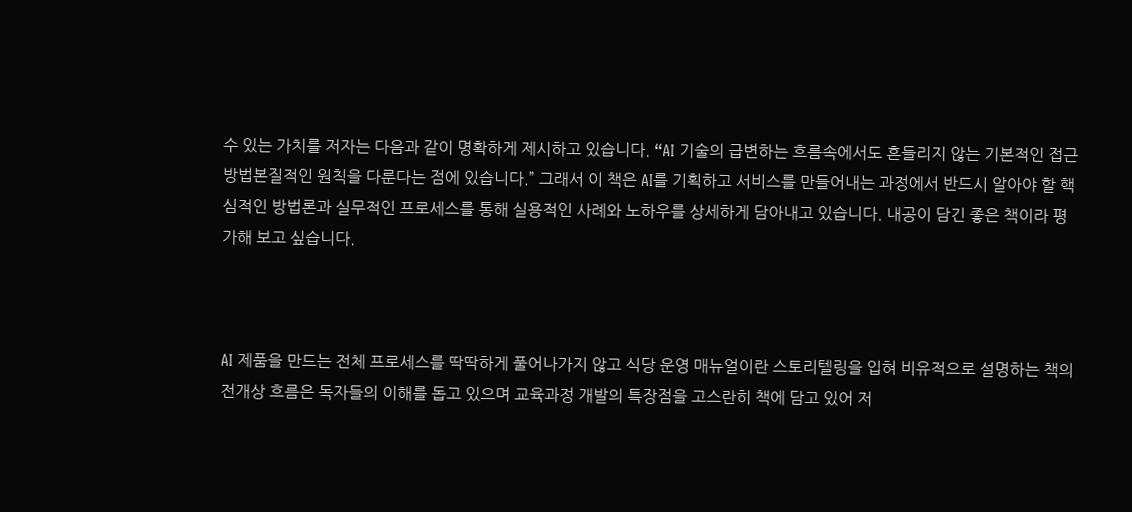수 있는 가치를 저자는 다음과 같이 명확하게 제시하고 있습니다. “AI 기술의 급변하는 흐름속에서도 흔들리지 않는 기본적인 접근방법본질적인 원칙을 다룬다는 점에 있습니다.” 그래서 이 책은 AI를 기획하고 서비스를 만들어내는 과정에서 반드시 알아야 할 핵심적인 방법론과 실무적인 프로세스를 통해 실용적인 사례와 노하우를 상세하게 담아내고 있습니다. 내공이 담긴 좋은 책이라 평가해 보고 싶습니다.



AI 제품을 만드는 전체 프로세스를 딱딱하게 풀어나가지 않고 식당 운영 매뉴얼이란 스토리텔링을 입혀 비유적으로 설명하는 책의 전개상 흐름은 독자들의 이해를 돕고 있으며 교육과정 개발의 특장점을 고스란히 책에 담고 있어 저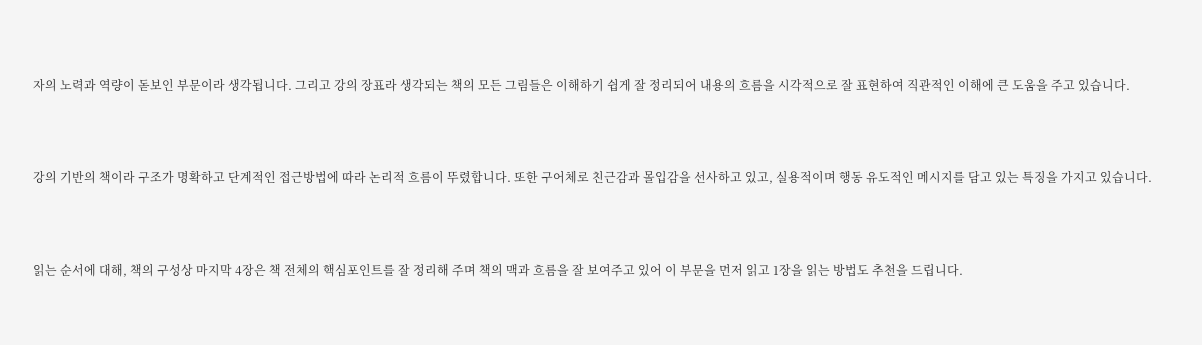자의 노력과 역량이 돋보인 부문이라 생각됩니다. 그리고 강의 장표라 생각되는 책의 모든 그림들은 이해하기 쉽게 잘 정리되어 내용의 흐름을 시각적으로 잘 표현하여 직관적인 이해에 큰 도움을 주고 있습니다.



강의 기반의 책이라 구조가 명확하고 단계적인 접근방법에 따라 논리적 흐름이 뚜렸합니다. 또한 구어체로 친근감과 몰입감을 선사하고 있고, 실용적이며 행동 유도적인 메시지를 담고 있는 특징을 가지고 있습니다.



읽는 순서에 대해, 책의 구성상 마지막 4장은 책 전체의 핵심포인트를 잘 정리해 주며 책의 맥과 흐름을 잘 보여주고 있어 이 부문을 먼저 읽고 1장을 읽는 방법도 추천을 드립니다.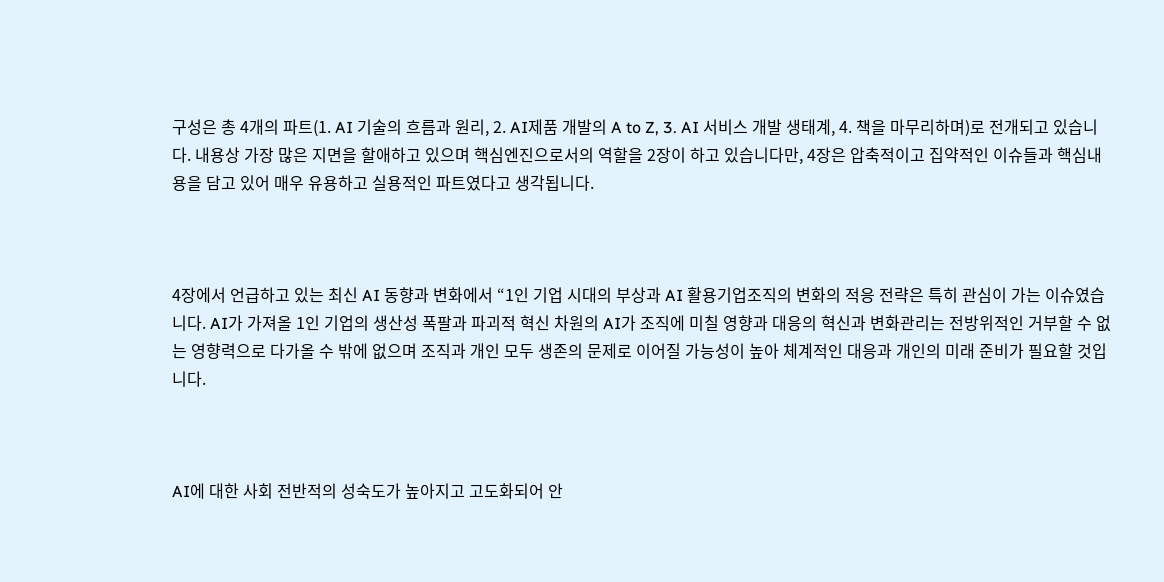구성은 총 4개의 파트(1. AI 기술의 흐름과 원리, 2. AI제품 개발의 A to Z, 3. AI 서비스 개발 생태계, 4. 책을 마무리하며)로 전개되고 있습니다. 내용상 가장 많은 지면을 할애하고 있으며 핵심엔진으로서의 역할을 2장이 하고 있습니다만, 4장은 압축적이고 집약적인 이슈들과 핵심내용을 담고 있어 매우 유용하고 실용적인 파트였다고 생각됩니다.



4장에서 언급하고 있는 최신 AI 동향과 변화에서 “1인 기업 시대의 부상과 AI 활용기업조직의 변화의 적응 전략은 특히 관심이 가는 이슈였습니다. AI가 가져올 1인 기업의 생산성 폭팔과 파괴적 혁신 차원의 AI가 조직에 미칠 영향과 대응의 혁신과 변화관리는 전방위적인 거부할 수 없는 영향력으로 다가올 수 밖에 없으며 조직과 개인 모두 생존의 문제로 이어질 가능성이 높아 체계적인 대응과 개인의 미래 준비가 필요할 것입니다.



AI에 대한 사회 전반적의 성숙도가 높아지고 고도화되어 안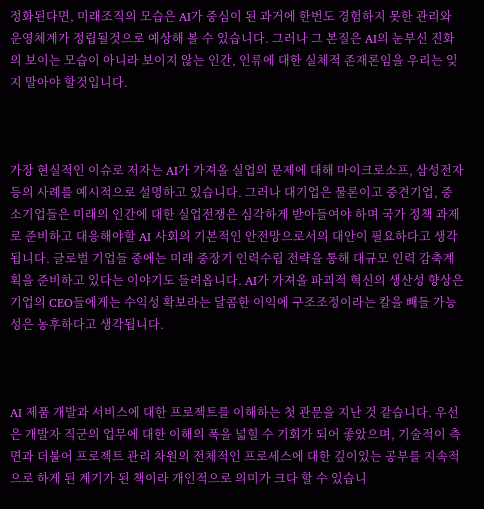정화된다면, 미래조직의 모습은 AI가 중심이 된 과거에 한번도 경험하지 못한 관리와 운영체계가 정립될것으로 예상해 볼 수 있습니다. 그러나 그 본질은 AI의 눈부신 진화의 보이는 모습이 아니라 보이지 않는 인간, 인류에 대한 실체적 존재론임을 우리는 잊지 말아야 할것입니다.



가장 현실적인 이슈로 저자는 AI가 가져올 실업의 문제에 대해 마이크로소프, 삼성전자등의 사례를 예시적으로 설명하고 있습니다. 그러나 대기업은 물론이고 중견기업, 중소기업들은 미래의 인간에 대한 실업전쟁은 심각하게 받아들여야 하며 국가 정책 과제로 준비하고 대응해야할 AI 사회의 기본적인 안전망으로서의 대안이 필요하다고 생각됩니다. 글로벌 기업들 중에는 미래 중장기 인력수립 전략을 통해 대규모 인력 감축계획을 준비하고 있다는 이야기도 들려옵니다. AI가 가져올 파괴적 혁신의 생산성 향상은 기업의 CEO들에게는 수익성 확보라는 달콤한 이익에 구조조정이라는 칼을 빼들 가능성은 농후하다고 생각됩니다.



AI 제품 개발과 서비스에 대한 프로젝트를 이해하는 첫 관문을 지난 것 같습니다. 우선은 개발자 직군의 업무에 대한 이해의 폭을 넓힐 수 기회가 되어 좋았으며, 기술적이 측면과 더불어 프로젝트 관리 차원의 전체적인 프로세스에 대한 깊이있는 공부를 지속적으로 하게 된 계기가 된 책이라 개인적으로 의미가 크다 할 수 있습니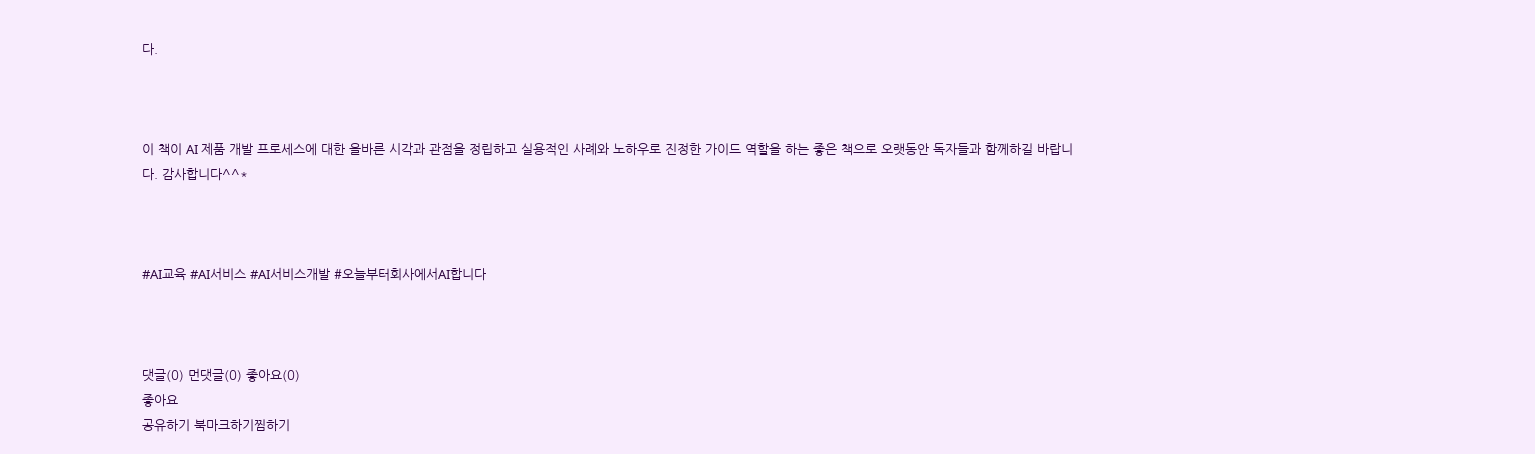다.



이 책이 AI 제품 개발 프로세스에 대한 올바른 시각과 관점을 정립하고 실용적인 사례와 노하우로 진정한 가이드 역할을 하는 좋은 책으로 오랫동안 독자들과 함께하길 바랍니다. 감사합니다^^*



#AI교육 #AI서비스 #AI서비스개발 #오늘부터회사에서AI합니다



댓글(0) 먼댓글(0) 좋아요(0)
좋아요
공유하기 북마크하기찜하기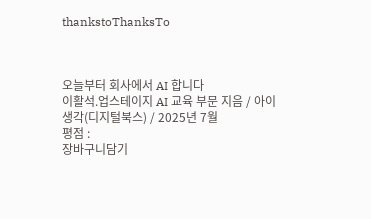thankstoThanksTo



오늘부터 회사에서 AI 합니다
이활석.업스테이지 AI 교육 부문 지음 / 아이생각(디지털북스) / 2025년 7월
평점 :
장바구니담기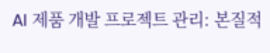AI 제품 개발 프로젝트 관리: 본질적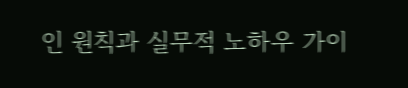인 원칙과 실무적 노하우 가이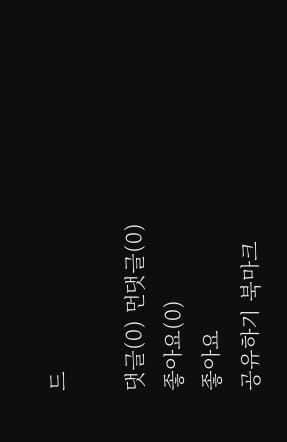드

댓글(0) 먼댓글(0) 좋아요(0)
좋아요
공유하기 북마크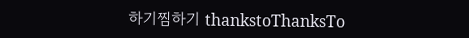하기찜하기 thankstoThanksTo